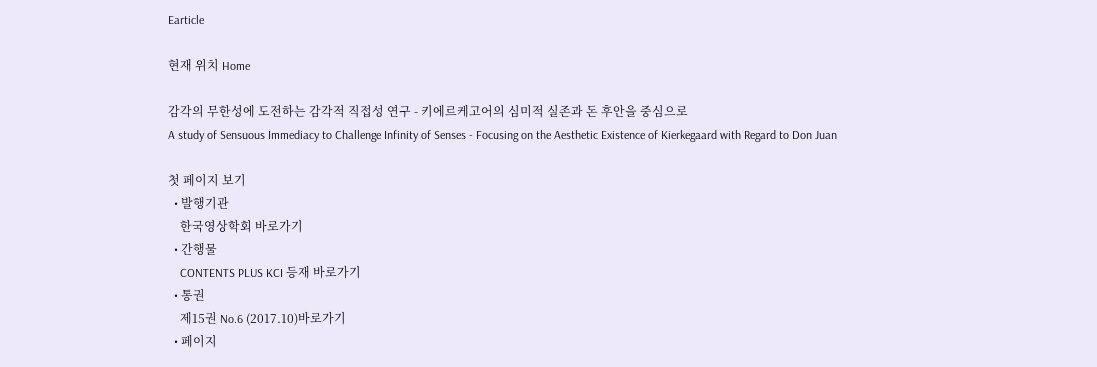Earticle

현재 위치 Home

감각의 무한성에 도전하는 감각적 직접성 연구 - 키에르케고어의 심미적 실존과 돈 후안을 중심으로
A study of Sensuous Immediacy to Challenge Infinity of Senses - Focusing on the Aesthetic Existence of Kierkegaard with Regard to Don Juan

첫 페이지 보기
  • 발행기관
    한국영상학회 바로가기
  • 간행물
    CONTENTS PLUS KCI 등재 바로가기
  • 통권
    제15권 No.6 (2017.10)바로가기
  • 페이지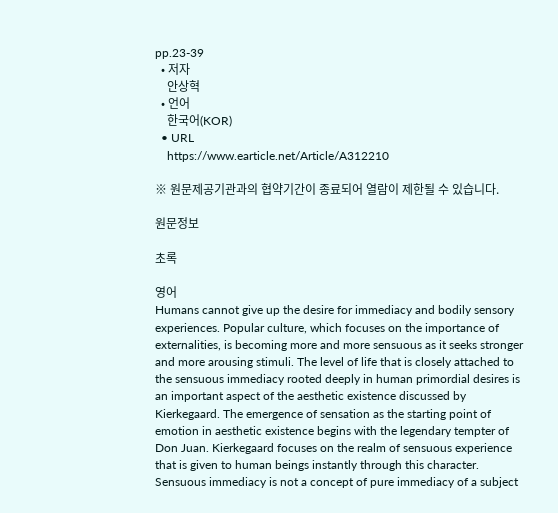pp.23-39
  • 저자
    안상혁
  • 언어
    한국어(KOR)
  • URL
    https://www.earticle.net/Article/A312210

※ 원문제공기관과의 협약기간이 종료되어 열람이 제한될 수 있습니다.

원문정보

초록

영어
Humans cannot give up the desire for immediacy and bodily sensory experiences. Popular culture, which focuses on the importance of externalities, is becoming more and more sensuous as it seeks stronger and more arousing stimuli. The level of life that is closely attached to the sensuous immediacy rooted deeply in human primordial desires is an important aspect of the aesthetic existence discussed by Kierkegaard. The emergence of sensation as the starting point of emotion in aesthetic existence begins with the legendary tempter of Don Juan. Kierkegaard focuses on the realm of sensuous experience that is given to human beings instantly through this character. Sensuous immediacy is not a concept of pure immediacy of a subject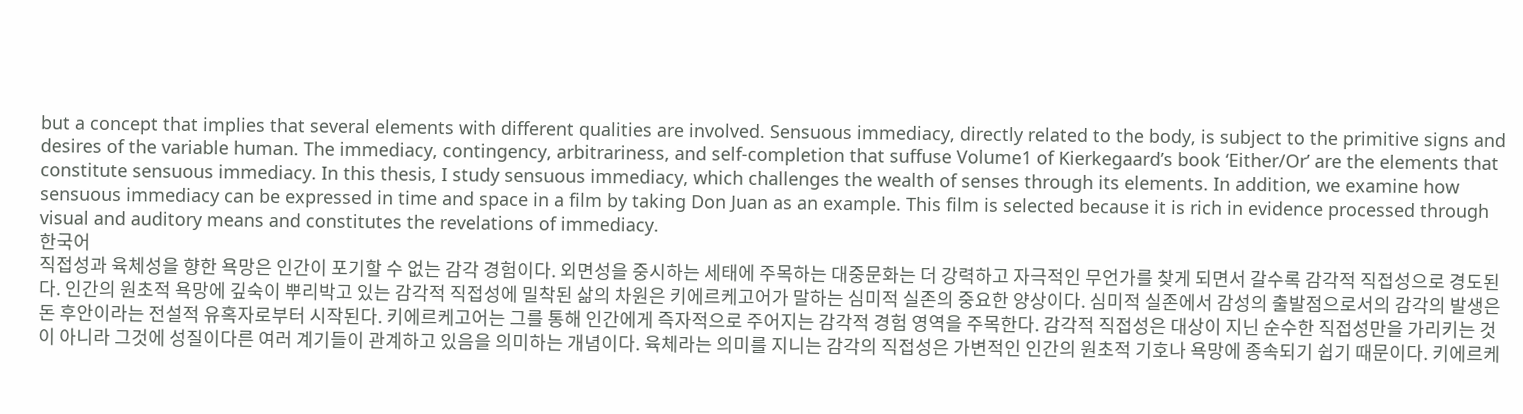but a concept that implies that several elements with different qualities are involved. Sensuous immediacy, directly related to the body, is subject to the primitive signs and desires of the variable human. The immediacy, contingency, arbitrariness, and self-completion that suffuse Volume1 of Kierkegaard’s book ‘Either/Or’ are the elements that constitute sensuous immediacy. In this thesis, I study sensuous immediacy, which challenges the wealth of senses through its elements. In addition, we examine how sensuous immediacy can be expressed in time and space in a film by taking Don Juan as an example. This film is selected because it is rich in evidence processed through visual and auditory means and constitutes the revelations of immediacy.
한국어
직접성과 육체성을 향한 욕망은 인간이 포기할 수 없는 감각 경험이다. 외면성을 중시하는 세태에 주목하는 대중문화는 더 강력하고 자극적인 무언가를 찾게 되면서 갈수록 감각적 직접성으로 경도된다. 인간의 원초적 욕망에 깊숙이 뿌리박고 있는 감각적 직접성에 밀착된 삶의 차원은 키에르케고어가 말하는 심미적 실존의 중요한 양상이다. 심미적 실존에서 감성의 출발점으로서의 감각의 발생은 돈 후안이라는 전설적 유혹자로부터 시작된다. 키에르케고어는 그를 통해 인간에게 즉자적으로 주어지는 감각적 경험 영역을 주목한다. 감각적 직접성은 대상이 지닌 순수한 직접성만을 가리키는 것이 아니라 그것에 성질이다른 여러 계기들이 관계하고 있음을 의미하는 개념이다. 육체라는 의미를 지니는 감각의 직접성은 가변적인 인간의 원초적 기호나 욕망에 종속되기 쉽기 때문이다. 키에르케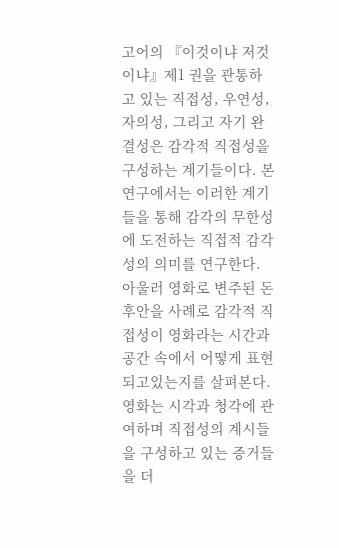고어의 『이것이냐 저것이냐』제1 권을 관통하고 있는 직접성, 우연성, 자의성, 그리고 자기 완결성은 감각적 직접성을 구성하는 계기들이다. 본 연구에서는 이러한 계기들을 통해 감각의 무한성에 도전하는 직접적 감각성의 의미를 연구한다. 아울러 영화로 변주된 돈 후안을 사례로 감각적 직접성이 영화라는 시간과 공간 속에서 어떻게 표현되고있는지를 살펴본다. 영화는 시각과 청각에 관여하며 직접성의 계시들을 구성하고 있는 증거들을 더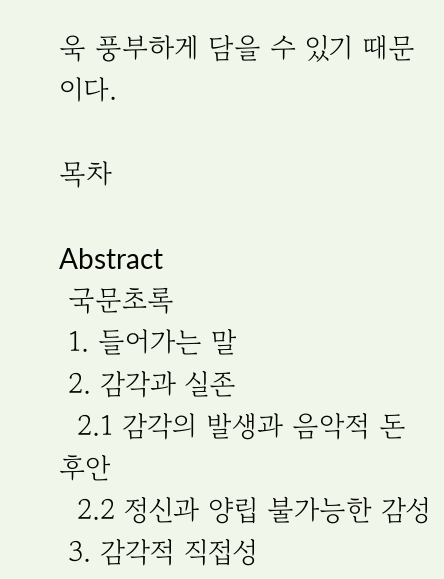욱 풍부하게 담을 수 있기 때문이다.

목차

Abstract
 국문초록
 1. 들어가는 말
 2. 감각과 실존
  2.1 감각의 발생과 음악적 돈 후안
  2.2 정신과 양립 불가능한 감성
 3. 감각적 직접성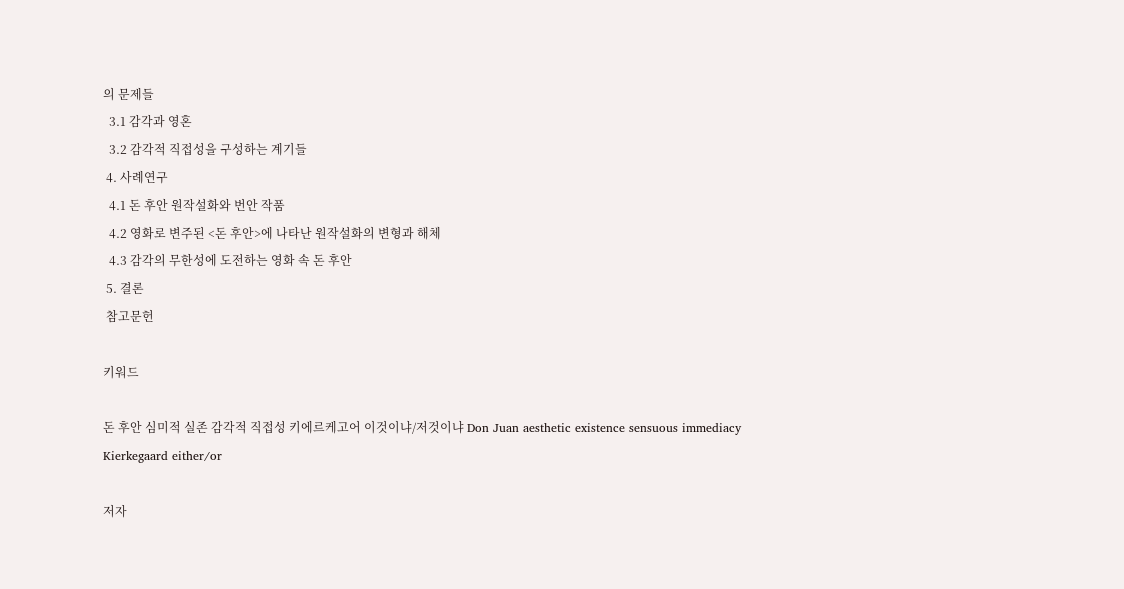의 문제들
  3.1 감각과 영혼
  3.2 감각적 직접성을 구성하는 계기들
 4. 사례연구
  4.1 돈 후안 원작설화와 번안 작품
  4.2 영화로 변주된 <돈 후안>에 나타난 원작설화의 변형과 해체
  4.3 감각의 무한성에 도전하는 영화 속 돈 후안
 5. 결론
 참고문헌

키워드

돈 후안 심미적 실존 감각적 직접성 키에르케고어 이것이냐/저것이냐 Don Juan aesthetic existence sensuous immediacy Kierkegaard either/or

저자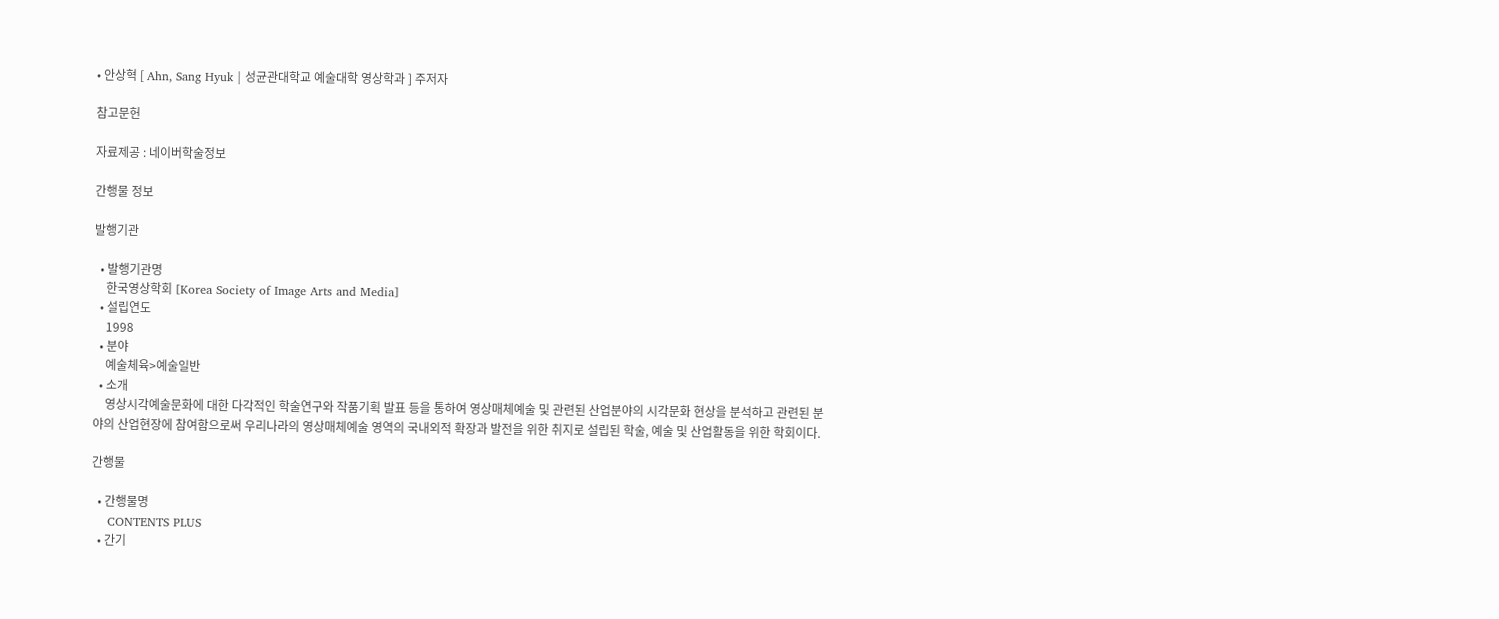• 안상혁 [ Ahn, Sang Hyuk | 성균관대학교 예술대학 영상학과 ] 주저자

참고문헌

자료제공 : 네이버학술정보

간행물 정보

발행기관

  • 발행기관명
    한국영상학회 [Korea Society of Image Arts and Media]
  • 설립연도
    1998
  • 분야
    예술체육>예술일반
  • 소개
    영상시각예술문화에 대한 다각적인 학술연구와 작품기획 발표 등을 통하여 영상매체예술 및 관련된 산업분야의 시각문화 현상을 분석하고 관련된 분야의 산업현장에 참여함으로써 우리나라의 영상매체예술 영역의 국내외적 확장과 발전을 위한 취지로 설립된 학술, 예술 및 산업활동을 위한 학회이다.

간행물

  • 간행물명
    CONTENTS PLUS
  • 간기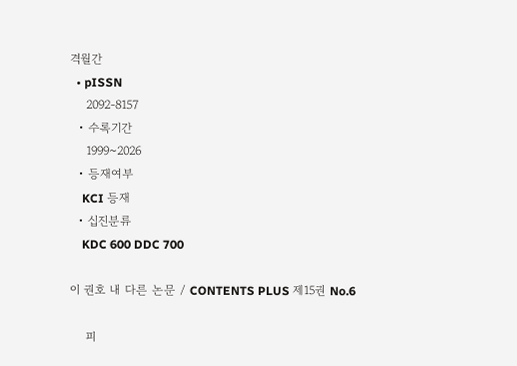격월간
  • pISSN
    2092-8157
  • 수록기간
    1999~2026
  • 등재여부
    KCI 등재
  • 십진분류
    KDC 600 DDC 700

이 권호 내 다른 논문 / CONTENTS PLUS 제15권 No.6

    피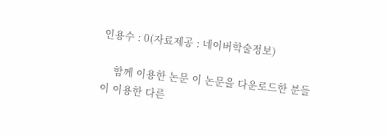인용수 : 0(자료제공 : 네이버학술정보)

    함께 이용한 논문 이 논문을 다운로드한 분들이 이용한 다른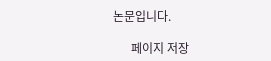논문입니다.

      페이지 저장